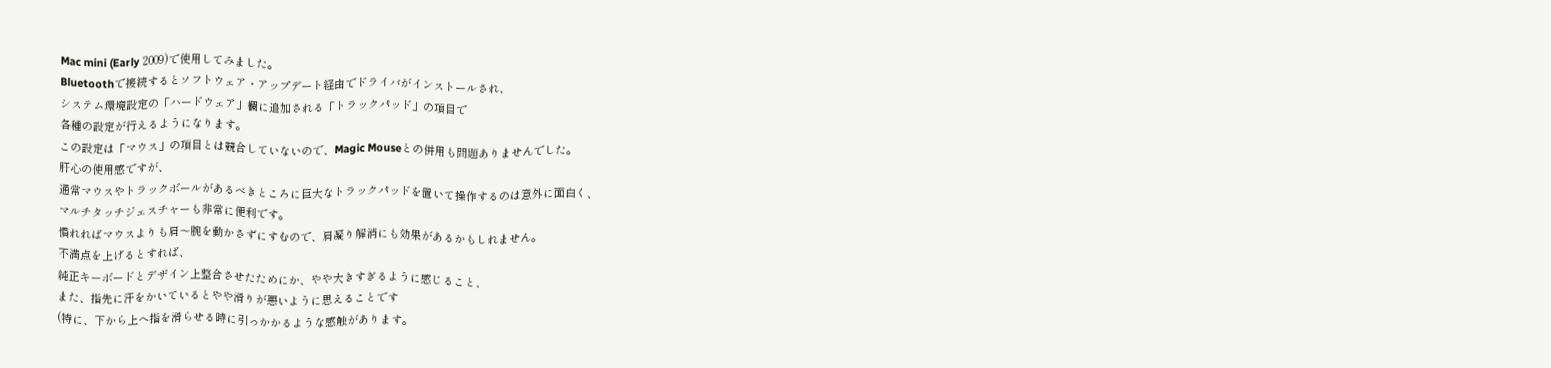Mac mini (Early 2009)で使用してみました。
Bluetoothで接続するとソフトウェア・アップデート経由でドライバがインストールされ、
システム環境設定の「ハードウェア」欄に追加される「トラックパッド」の項目で
各種の設定が行えるようになります。
この設定は「マウス」の項目とは競合していないので、Magic Mouseとの併用も問題ありませんでした。
肝心の使用感ですが、
通常マウスやトラックボールがあるべきところに巨大なトラックパッドを置いて操作するのは意外に面白く、
マルチタッチジェスチャーも非常に便利です。
慣れればマウスよりも肩〜腕を動かさずにすむので、肩凝り解消にも効果があるかもしれません。
不満点を上げるとすれば、
純正キーボードとデザイン上整合させたためにか、やや大きすぎるように感じること、
また、指先に汗をかいているとやや滑りが悪いように思えることです
(特に、下から上へ指を滑らせる時に引っかかるような感触があります。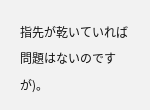指先が乾いていれば問題はないのですが)。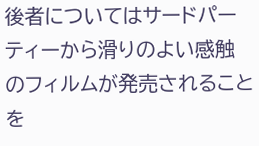後者についてはサードパーティーから滑りのよい感触のフィルムが発売されることを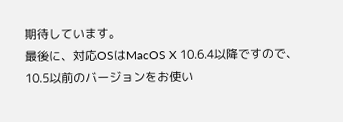期待しています。
最後に、対応OSはMacOS X 10.6.4以降ですので、
10.5以前のバージョンをお使い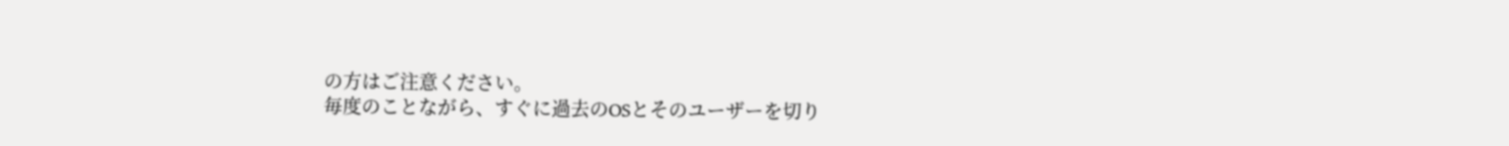の方はご注意ください。
毎度のことながら、すぐに過去のOSとそのユーザーを切り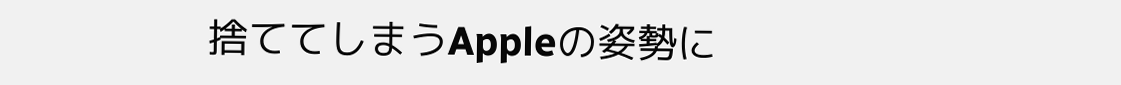捨ててしまうAppleの姿勢に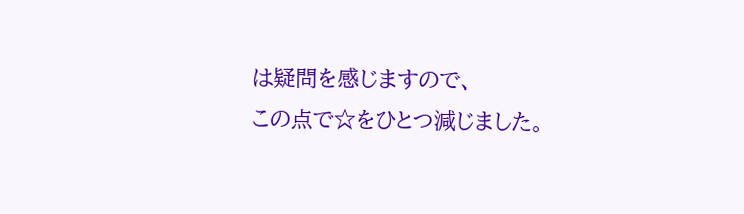は疑問を感じますので、
この点で☆をひとつ減じました。